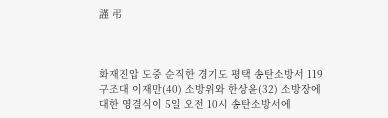謹 弔



화재진압 도중 순직한 경기도 평택 송탄소방서 119구조대 이재만(40) 소방위와 한상윤(32) 소방장에 대한 영결식이 5일 오전 10시 송탄소방서에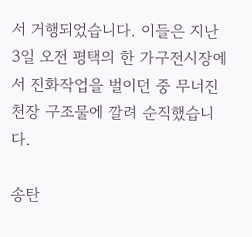서 거행되었습니다. 이들은 지난 3일 오전 평택의 한 가구전시장에서 진화작업을 벌이던 중 무너진 천장 구조물에 깔려 순직했습니다.

송탄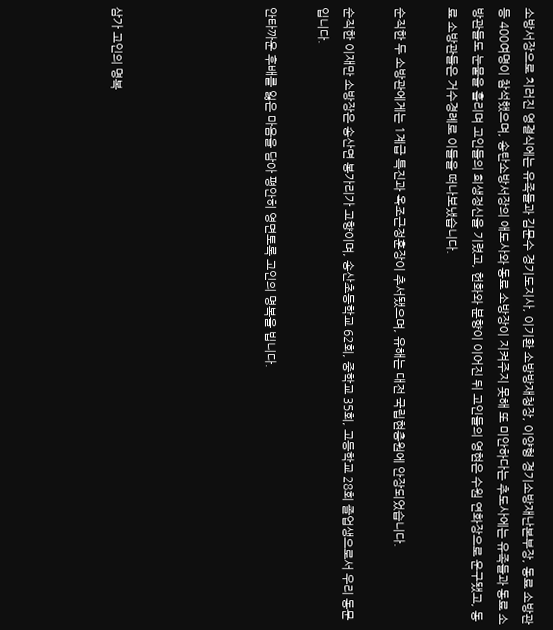소방서장으로 치러진 영결식에는 유족들과 김문수 경기도지사, 이기환 소방방재청장, 이양형 경기소방재난본부장, 동료 소방관 등 400여명이 참석했으며, 송탄소방서장의 애도사와 동료 소방장이 지켜주지 못해 또 미안하다는 추도사에는 유족들과 동료 소방관들도 눈물을 흘리며 고인들의 희생정신을 기렸고, 헌화와 분향이 이어진 뒤 고인들의 영현은 수원 연화장으로 운구됐고, 동료 소방관들은 거수경례로 이들을 떠나보냈습니다.

순직한 두 소방관에게는 1계급 특진과 옥조근정훈장이 추서됐으며, 유해는 대전 국립현충원에 안장되었습니다.

순직한 이재만 소방장은 송산면 봉가리가 고향이며, 송산초등학교 62회, 중학교 35회, 고등학교 28회 졸업생으로서 우리 동문입니다.

안타까운 후배를 잃은 마음을 담아 평안히 영면토록 고인의 명복을 빕니다.





삼가 고인의 명복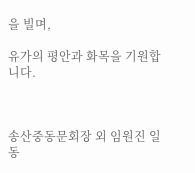을 빌며,

유가의 평안과 화목을 기원합니다.



송산중동문회장 외 임원진 일동